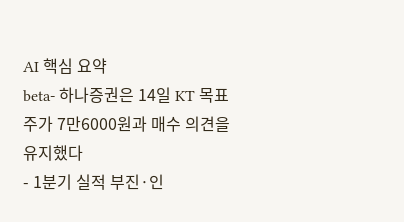AI 핵심 요약
beta- 하나증권은 14일 KT 목표주가 7만6000원과 매수 의견을 유지했다
- 1분기 실적 부진·인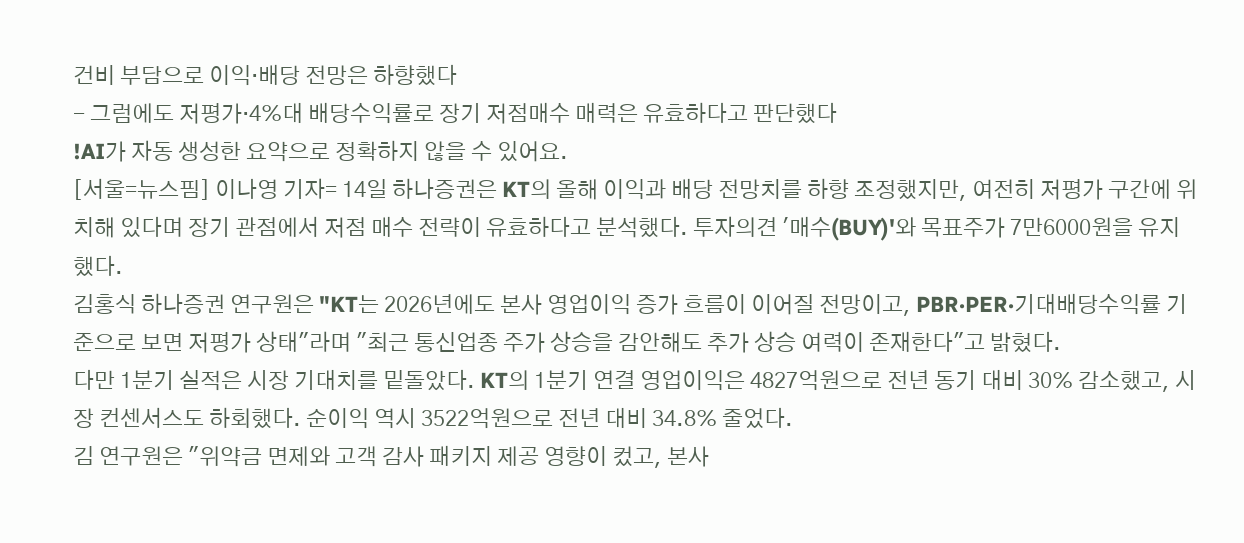건비 부담으로 이익·배당 전망은 하향했다
- 그럼에도 저평가·4%대 배당수익률로 장기 저점매수 매력은 유효하다고 판단했다
!AI가 자동 생성한 요약으로 정확하지 않을 수 있어요.
[서울=뉴스핌] 이나영 기자= 14일 하나증권은 KT의 올해 이익과 배당 전망치를 하향 조정했지만, 여전히 저평가 구간에 위치해 있다며 장기 관점에서 저점 매수 전략이 유효하다고 분석했다. 투자의견 '매수(BUY)'와 목표주가 7만6000원을 유지했다.
김홍식 하나증권 연구원은 "KT는 2026년에도 본사 영업이익 증가 흐름이 이어질 전망이고, PBR·PER·기대배당수익률 기준으로 보면 저평가 상태"라며 "최근 통신업종 주가 상승을 감안해도 추가 상승 여력이 존재한다"고 밝혔다.
다만 1분기 실적은 시장 기대치를 밑돌았다. KT의 1분기 연결 영업이익은 4827억원으로 전년 동기 대비 30% 감소했고, 시장 컨센서스도 하회했다. 순이익 역시 3522억원으로 전년 대비 34.8% 줄었다.
김 연구원은 "위약금 면제와 고객 감사 패키지 제공 영향이 컸고, 본사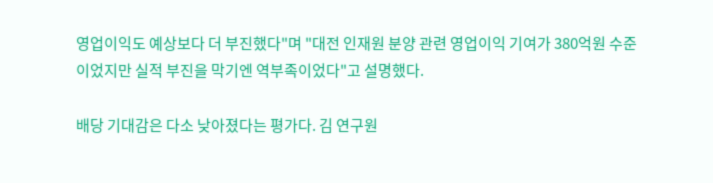영업이익도 예상보다 더 부진했다"며 "대전 인재원 분양 관련 영업이익 기여가 380억원 수준이었지만 실적 부진을 막기엔 역부족이었다"고 설명했다.

배당 기대감은 다소 낮아졌다는 평가다. 김 연구원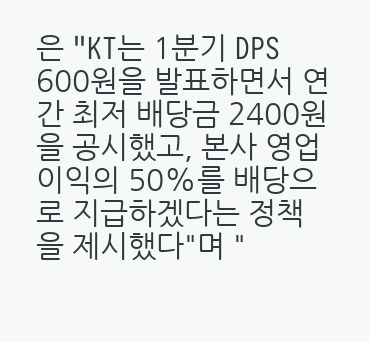은 "KT는 1분기 DPS 600원을 발표하면서 연간 최저 배당금 2400원을 공시했고, 본사 영업이익의 50%를 배당으로 지급하겠다는 정책을 제시했다"며 "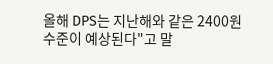올해 DPS는 지난해와 같은 2400원 수준이 예상된다"고 말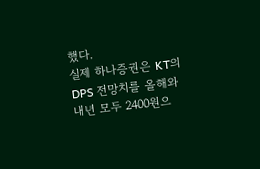했다.
실제 하나증권은 KT의 DPS 전망치를 올해와 내년 모두 2400원으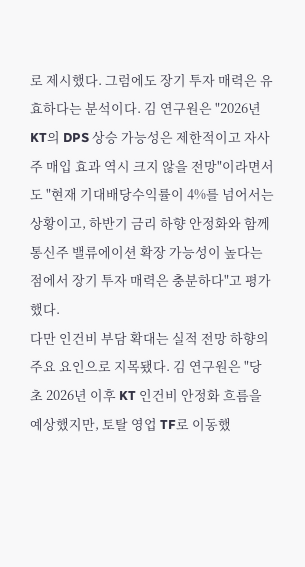로 제시했다. 그럼에도 장기 투자 매력은 유효하다는 분석이다. 김 연구원은 "2026년 KT의 DPS 상승 가능성은 제한적이고 자사주 매입 효과 역시 크지 않을 전망"이라면서도 "현재 기대배당수익률이 4%를 넘어서는 상황이고, 하반기 금리 하향 안정화와 함께 통신주 밸류에이션 확장 가능성이 높다는 점에서 장기 투자 매력은 충분하다"고 평가했다.
다만 인건비 부담 확대는 실적 전망 하향의 주요 요인으로 지목됐다. 김 연구원은 "당초 2026년 이후 KT 인건비 안정화 흐름을 예상했지만, 토탈 영업 TF로 이동했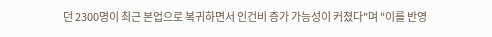던 2300명이 최근 본업으로 복귀하면서 인건비 증가 가능성이 커졌다"며 "이를 반영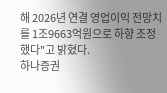해 2026년 연결 영업이익 전망치를 1조9663억원으로 하향 조정했다"고 밝혔다.
하나증권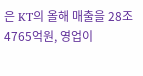은 KT의 올해 매출을 28조4765억원, 영업이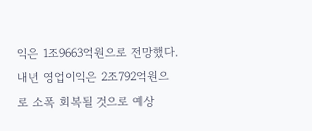익은 1조9663억원으로 전망했다. 내년 영업이익은 2조792억원으로 소폭 회복될 것으로 예상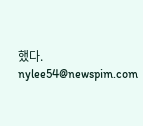했다.
nylee54@newspim.com